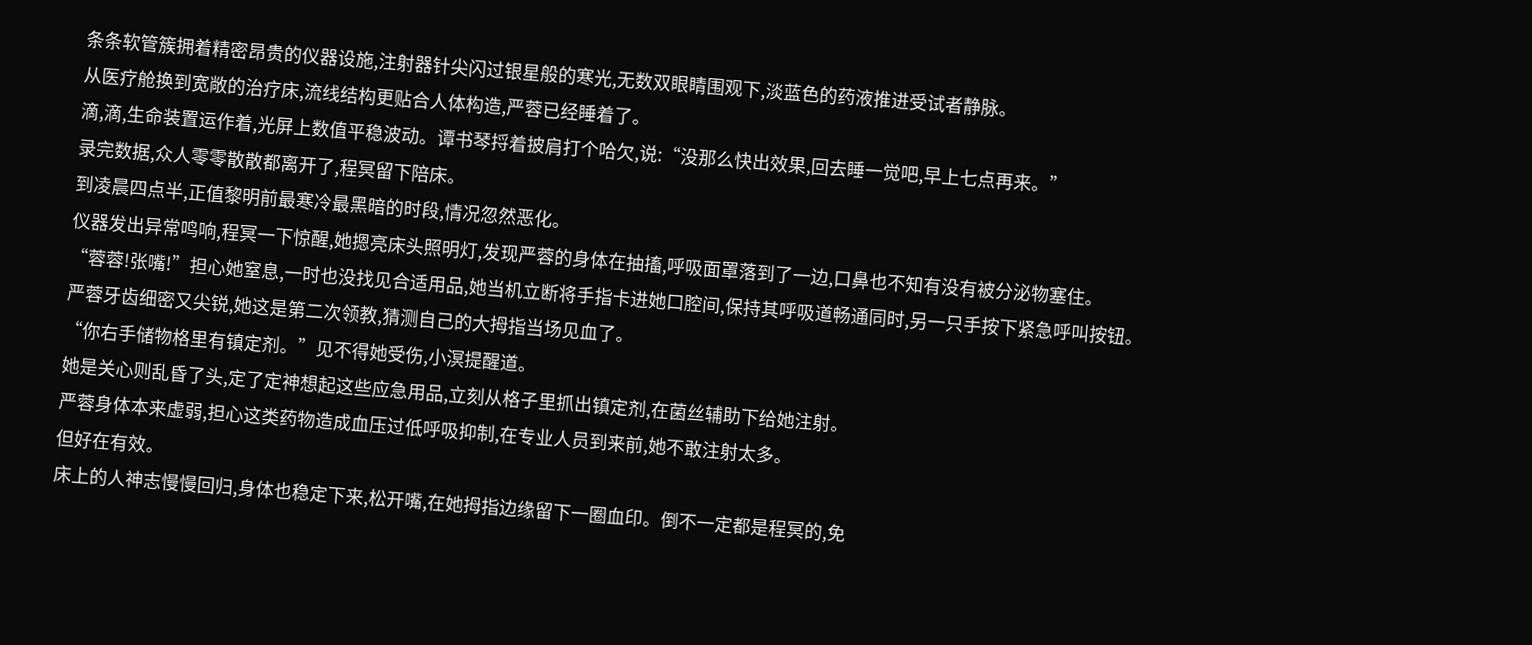条条软管簇拥着精密昂贵的仪器设施,注射器针尖闪过银星般的寒光,无数双眼睛围观下,淡蓝色的药液推进受试者静脉。
从医疗舱换到宽敞的治疗床,流线结构更贴合人体构造,严蓉已经睡着了。
滴,滴,生命装置运作着,光屏上数值平稳波动。谭书琴捋着披肩打个哈欠,说:“没那么快出效果,回去睡一觉吧,早上七点再来。”
录完数据,众人零零散散都离开了,程冥留下陪床。
到凌晨四点半,正值黎明前最寒冷最黑暗的时段,情况忽然恶化。
仪器发出异常鸣响,程冥一下惊醒,她摁亮床头照明灯,发现严蓉的身体在抽搐,呼吸面罩落到了一边,口鼻也不知有没有被分泌物塞住。
“蓉蓉!张嘴!”担心她窒息,一时也没找见合适用品,她当机立断将手指卡进她口腔间,保持其呼吸道畅通同时,另一只手按下紧急呼叫按钮。
严蓉牙齿细密又尖锐,她这是第二次领教,猜测自己的大拇指当场见血了。
“你右手储物格里有镇定剂。”见不得她受伤,小溟提醒道。
她是关心则乱昏了头,定了定神想起这些应急用品,立刻从格子里抓出镇定剂,在菌丝辅助下给她注射。
严蓉身体本来虚弱,担心这类药物造成血压过低呼吸抑制,在专业人员到来前,她不敢注射太多。
但好在有效。
床上的人神志慢慢回归,身体也稳定下来,松开嘴,在她拇指边缘留下一圈血印。倒不一定都是程冥的,免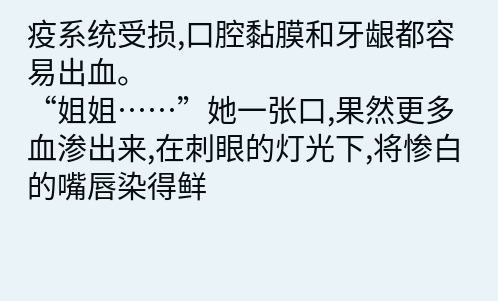疫系统受损,口腔黏膜和牙龈都容易出血。
“姐姐……”她一张口,果然更多血渗出来,在刺眼的灯光下,将惨白的嘴唇染得鲜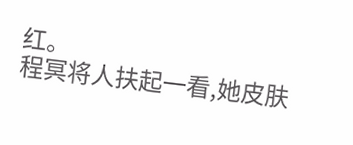红。
程冥将人扶起一看,她皮肤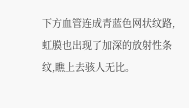下方血管连成青蓝色网状纹路,虹膜也出现了加深的放射性条纹,瞧上去骇人无比。